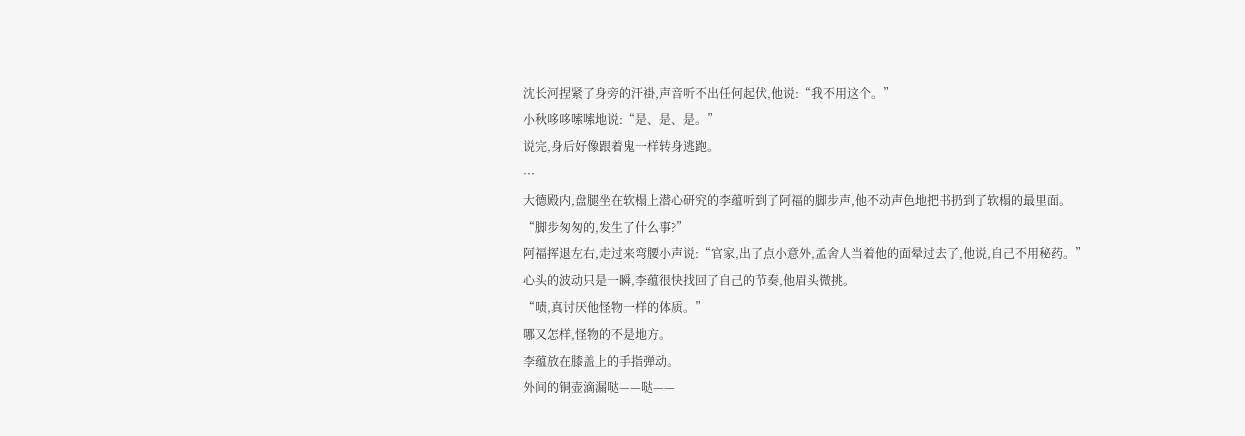沈长河捏紧了身旁的汗褂,声音听不出任何起伏,他说:“我不用这个。”
小秋哆哆嗦嗦地说:“是、是、是。”
说完,身后好像跟着鬼一样转身逃跑。
···
大德殿内,盘腿坐在软榻上潜心研究的李蕴听到了阿福的脚步声,他不动声色地把书扔到了软榻的最里面。
“脚步匆匆的,发生了什么事?”
阿福挥退左右,走过来弯腰小声说:“官家,出了点小意外,孟舍人当着他的面晕过去了,他说,自己不用秘药。”
心头的波动只是一瞬,李蕴很快找回了自己的节奏,他眉头微挑。
“啧,真讨厌他怪物一样的体质。”
哪又怎样,怪物的不是地方。
李蕴放在膝盖上的手指弹动。
外间的铜壶滴漏哒——哒——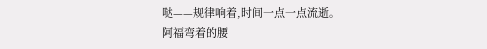哒——规律响着,时间一点一点流逝。
阿福弯着的腰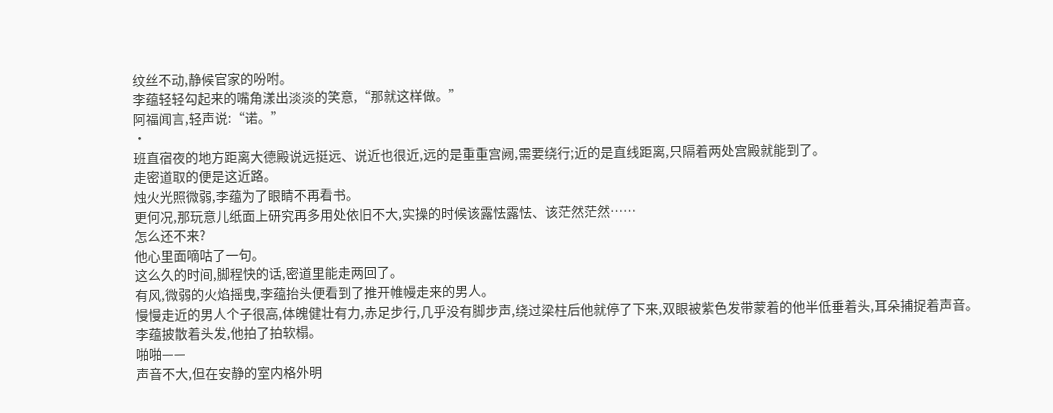纹丝不动,静候官家的吩咐。
李蕴轻轻勾起来的嘴角漾出淡淡的笑意,“那就这样做。”
阿福闻言,轻声说:“诺。”
·
班直宿夜的地方距离大德殿说远挺远、说近也很近,远的是重重宫阙,需要绕行;近的是直线距离,只隔着两处宫殿就能到了。
走密道取的便是这近路。
烛火光照微弱,李蕴为了眼睛不再看书。
更何况,那玩意儿纸面上研究再多用处依旧不大,实操的时候该露怯露怯、该茫然茫然……
怎么还不来?
他心里面嘀咕了一句。
这么久的时间,脚程快的话,密道里能走两回了。
有风,微弱的火焰摇曳,李蕴抬头便看到了推开帷幔走来的男人。
慢慢走近的男人个子很高,体魄健壮有力,赤足步行,几乎没有脚步声,绕过梁柱后他就停了下来,双眼被紫色发带蒙着的他半低垂着头,耳朵捕捉着声音。
李蕴披散着头发,他拍了拍软榻。
啪啪——
声音不大,但在安静的室内格外明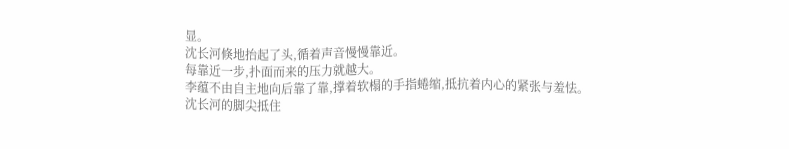显。
沈长河倏地抬起了头,循着声音慢慢靠近。
每靠近一步,扑面而来的压力就越大。
李蕴不由自主地向后靠了靠,撑着软榻的手指蜷缩,抵抗着内心的紧张与羞怯。
沈长河的脚尖抵住